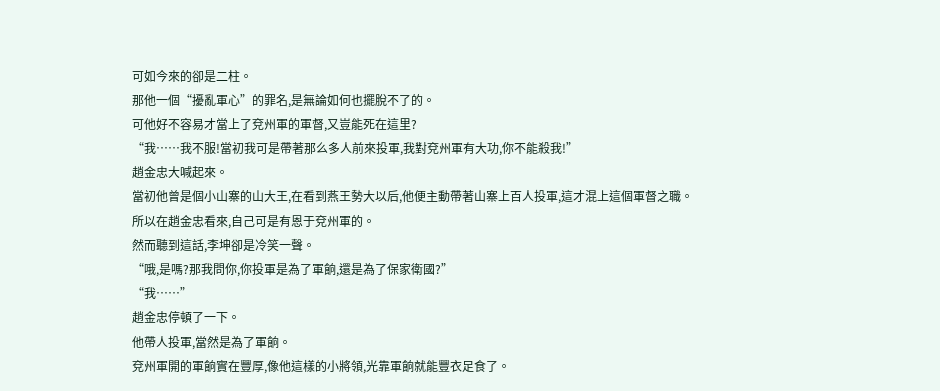可如今來的卻是二柱。
那他一個“擾亂軍心”的罪名,是無論如何也擺脫不了的。
可他好不容易才當上了兗州軍的軍督,又豈能死在這里?
“我……我不服!當初我可是帶著那么多人前來投軍,我對兗州軍有大功,你不能殺我!”
趙金忠大喊起來。
當初他曾是個小山寨的山大王,在看到燕王勢大以后,他便主動帶著山寨上百人投軍,這才混上這個軍督之職。
所以在趙金忠看來,自己可是有恩于兗州軍的。
然而聽到這話,李坤卻是冷笑一聲。
“哦,是嗎?那我問你,你投軍是為了軍餉,還是為了保家衛國?”
“我……”
趙金忠停頓了一下。
他帶人投軍,當然是為了軍餉。
兗州軍開的軍餉實在豐厚,像他這樣的小將領,光靠軍餉就能豐衣足食了。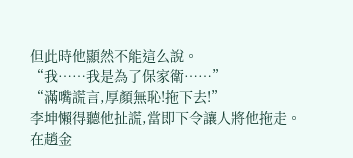但此時他顯然不能這么說。
“我……我是為了保家衛……”
“滿嘴謊言,厚顏無恥!拖下去!”
李坤懶得聽他扯謊,當即下令讓人將他拖走。
在趙金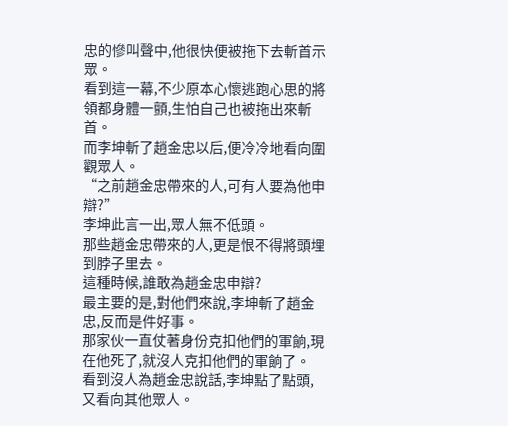忠的慘叫聲中,他很快便被拖下去斬首示眾。
看到這一幕,不少原本心懷逃跑心思的將領都身體一顫,生怕自己也被拖出來斬首。
而李坤斬了趙金忠以后,便冷冷地看向圍觀眾人。
“之前趙金忠帶來的人,可有人要為他申辯?”
李坤此言一出,眾人無不低頭。
那些趙金忠帶來的人,更是恨不得將頭埋到脖子里去。
這種時候,誰敢為趙金忠申辯?
最主要的是,對他們來說,李坤斬了趙金忠,反而是件好事。
那家伙一直仗著身份克扣他們的軍餉,現在他死了,就沒人克扣他們的軍餉了。
看到沒人為趙金忠說話,李坤點了點頭,又看向其他眾人。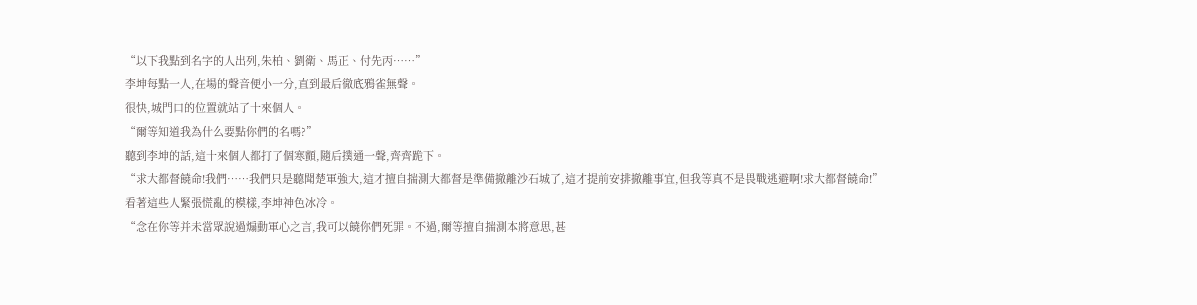“以下我點到名字的人出列,朱柏、劉衛、馬正、付先丙……”
李坤每點一人,在場的聲音便小一分,直到最后徹底鴉雀無聲。
很快,城門口的位置就站了十來個人。
“爾等知道我為什么要點你們的名嗎?”
聽到李坤的話,這十來個人都打了個寒顫,隨后撲通一聲,齊齊跪下。
“求大都督饒命!我們……我們只是聽聞楚軍強大,這才擅自揣測大都督是準備撤離沙石城了,這才提前安排撤離事宜,但我等真不是畏戰逃避啊!求大都督饒命!”
看著這些人緊張慌亂的模樣,李坤神色冰冷。
“念在你等并未當眾說過煽動軍心之言,我可以饒你們死罪。不過,爾等擅自揣測本將意思,甚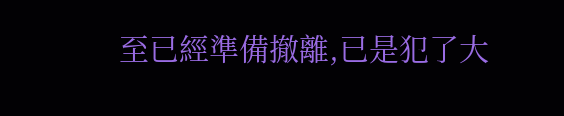至已經準備撤離,已是犯了大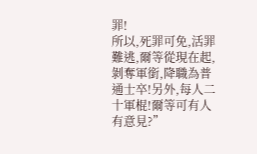罪!
所以,死罪可免,活罪難逃,爾等從現在起,剝奪軍銜,降職為普通士卒!另外,每人二十軍棍!爾等可有人有意見?”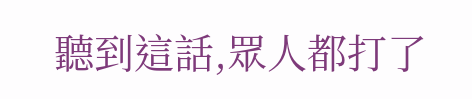聽到這話,眾人都打了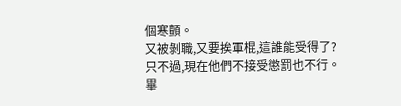個寒顫。
又被剝職,又要挨軍棍,這誰能受得了?
只不過,現在他們不接受懲罰也不行。
畢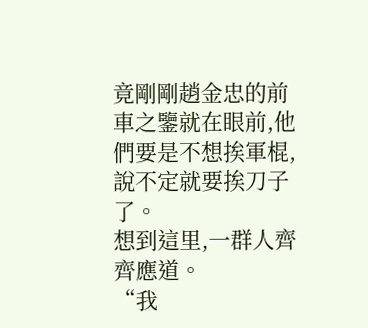竟剛剛趙金忠的前車之鑒就在眼前,他們要是不想挨軍棍,說不定就要挨刀子了。
想到這里,一群人齊齊應道。
“我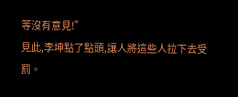等沒有意見!”
見此,李坤點了點頭,讓人將這些人拉下去受罰。